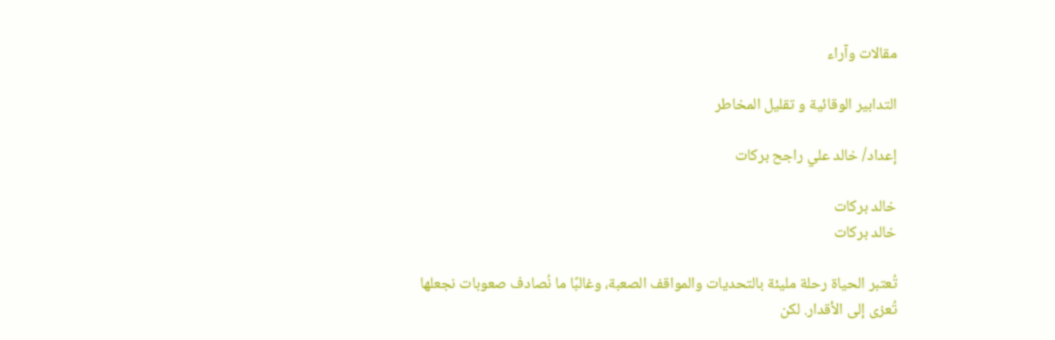مقالات وآراء

التدابير الوقائية و تقليل المخاطر

إعداد/ خالد علي راجح بركات

خالد بركات
خالد بركات

تُعتبر الحياة رحلة مليئة بالتحديات والمواقف الصعبة، وغالبًا ما نُصادف صعوبات نجعلها تُعزى إلى الأقدار. لكن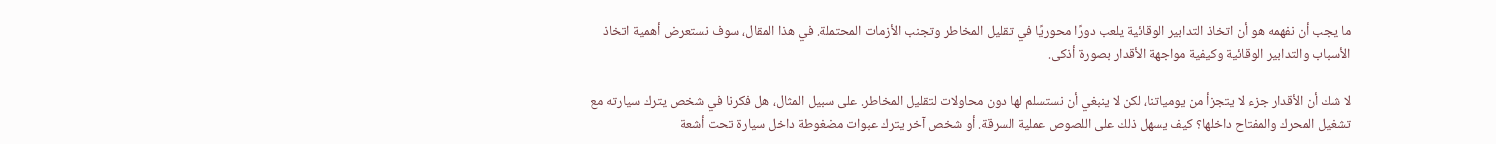ما يجب أن نفهمه هو أن اتخاذ التدابير الوقائية يلعب دورًا محوريًا في تقليل المخاطر وتجنب الأزمات المحتملة. في هذا المقال، سوف نستعرض أهمية اتخاذ الأسباب والتدابير الوقائية وكيفية مواجهة الأقدار بصورة أذكى.

لا شك أن الأقدار جزء لا يتجزأ من يومياتنا، لكن لا ينبغي أن نستسلم لها دون محاولات لتقليل المخاطر. على سبيل المثال، هل فكرنا في شخص يترك سيارته مع تشغيل المحرك والمفتاح داخلها؟ كيف يسهل ذلك على اللصوص عملية السرقة. أو شخص آخر يترك عبوات مضغوطة داخل سيارة تحت أشعة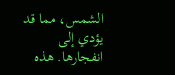الشمس، مما قد يؤدي إلى انفجارها. هذه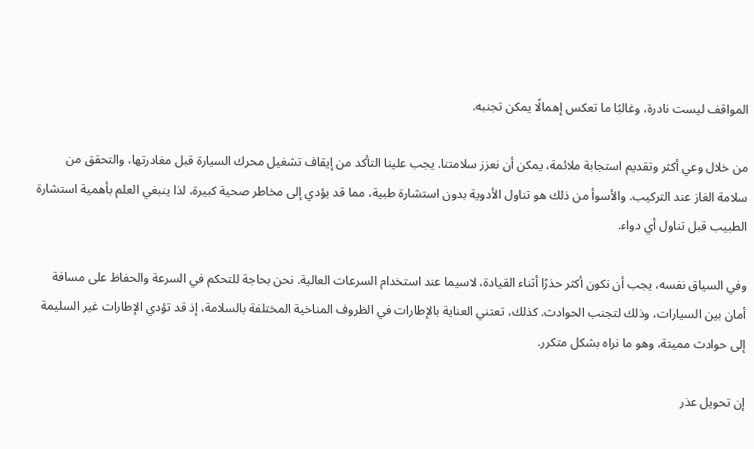المواقف ليست نادرة، وغالبًا ما تعكس إهمالًا يمكن تجنبه.

من خلال وعي أكثر وتقديم استجابة ملائمة، يمكن أن نعزز سلامتنا. يجب علينا التأكد من إيقاف تشغيل محرك السيارة قبل مغادرتها، والتحقق من سلامة الغاز عند التركيب. والأسوأ من ذلك هو تناول الأدوية بدون استشارة طبية، مما قد يؤدي إلى مخاطر صحية كبيرة، لذا ينبغي العلم بأهمية استشارة الطبيب قبل تناول أي دواء.

وفي السياق نفسه، يجب أن نكون أكثر حذرًا أثناء القيادة، لاسيما عند استخدام السرعات العالية. نحن بحاجة للتحكم في السرعة والحفاظ على مسافة أمان بين السيارات، وذلك لتجنب الحوادث. كذلك، تعتني العناية بالإطارات في الظروف المناخية المختلفة بالسلامة، إذ قد تؤدي الإطارات غير السليمة إلى حوادث مميتة، وهو ما نراه بشكل متكرر.

إن تحويل عذر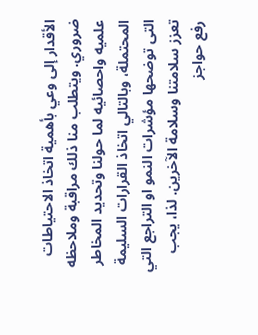الأقدار إلى وعي بأهمية اتخاذ الاحتياطات ضروري. ويتطلب منا ذلك مراقبة وملاحظه علميه واحصائيه لما حولنا وتحديد المخاطر المحتملة، وبالتالي اتخاذ القرارات السليمة التى توضحها مؤشرات النمو او التراجع التي تعزز سلامتنا وسلامة الآخرين. لذا، يجب رفع حواجز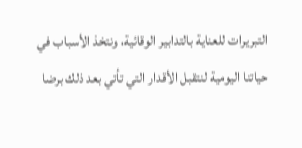التبريرات للعناية بالتدابير الوقائية، ونتخذ الأسباب في حياتنا اليومية لنتقبل الأقدار التي تأتي بعد ذلك برضا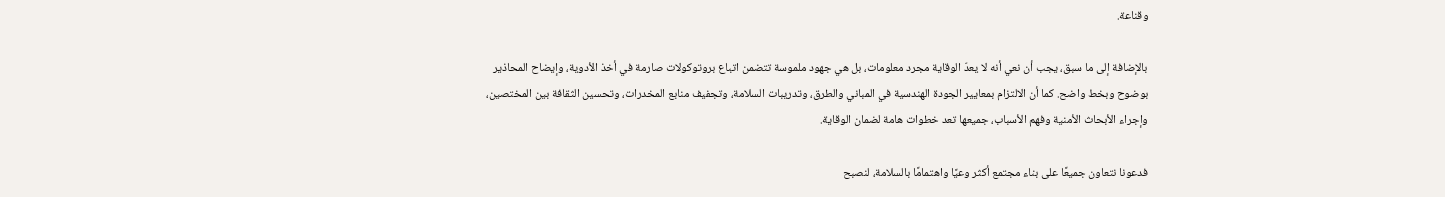وقناعة.

بالإضافة إلى ما سبق، يجب أن نعي أنه لا يعدّ الوقاية مجرد معلومات، بل هي جهود ملموسة تتضمن اتباع بروتوكولات صارمة في أخذ الأدوية، وإيضاح المحاذير بوضوح وبخط واضح. كما أن الالتزام بمعايير الجودة الهندسية في المباني والطرق، وتدريبات السلامة، وتجفيف منابع المخدرات، وتحسين الثقافة بين المختصين، وإجراء الأبحاث الأمنية وفهم الأسباب، جميعها تعد خطوات هامة لضمان الوقاية.

فدعونا نتعاون جميعًا على بناء مجتمع أكثر وعيًا واهتمامًا بالسلامة، لنصبح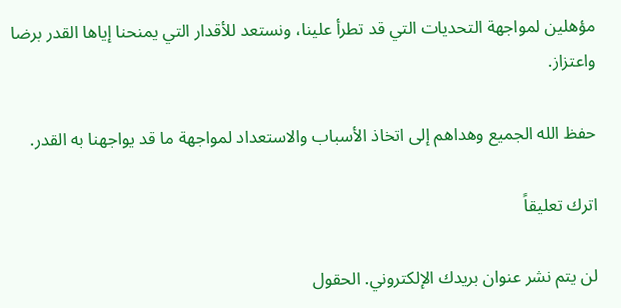مؤهلين لمواجهة التحديات التي قد تطرأ علينا، ونستعد للأقدار التي يمنحنا إياها القدر برضا واعتزاز.

حفظ الله الجميع وهداهم إلى اتخاذ الأسباب والاستعداد لمواجهة ما قد يواجهنا به القدر.

اترك تعليقاً

لن يتم نشر عنوان بريدك الإلكتروني. الحقول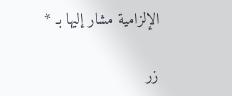الإلزامية مشار إليها بـ *

زر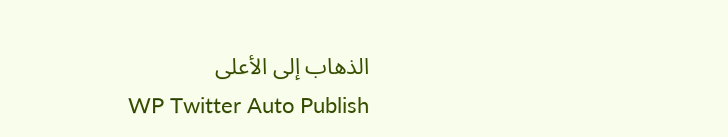الذهاب إلى الأعلى
WP Twitter Auto Publish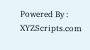Powered By : XYZScripts.com